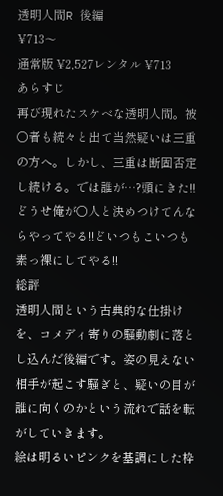透明人間R 後編
¥713〜
通常版 ¥2,527レンタル ¥713
あらすじ
再び現れたスケベな透明人間。被○者も続々と出て当然疑いは三重の方へ。しかし、三重は断固否定し続ける。では誰が…?頭にきた!!どうせ俺が○人と決めつけてんならやってやる!!どいつもこいつも素っ裸にしてやる!!
総評
透明人間という古典的な仕掛けを、コメディ寄りの騒動劇に落とし込んだ後編です。姿の見えない相手が起こす騒ぎと、疑いの目が誰に向くのかという流れで話を転がしていきます。
絵は明るいピンクを基調にした枠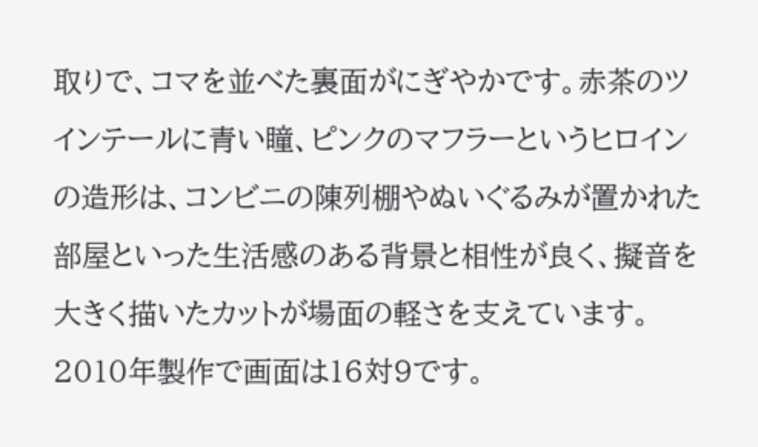取りで、コマを並べた裏面がにぎやかです。赤茶のツインテールに青い瞳、ピンクのマフラーというヒロインの造形は、コンビニの陳列棚やぬいぐるみが置かれた部屋といった生活感のある背景と相性が良く、擬音を大きく描いたカットが場面の軽さを支えています。2010年製作で画面は16対9です。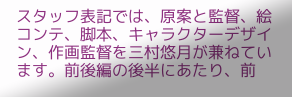スタッフ表記では、原案と監督、絵コンテ、脚本、キャラクターデザイン、作画監督を三村悠月が兼ねています。前後編の後半にあたり、前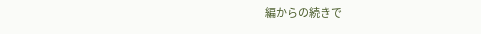編からの続きで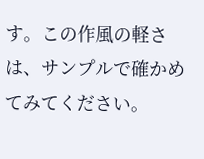す。この作風の軽さは、サンプルで確かめてみてください。